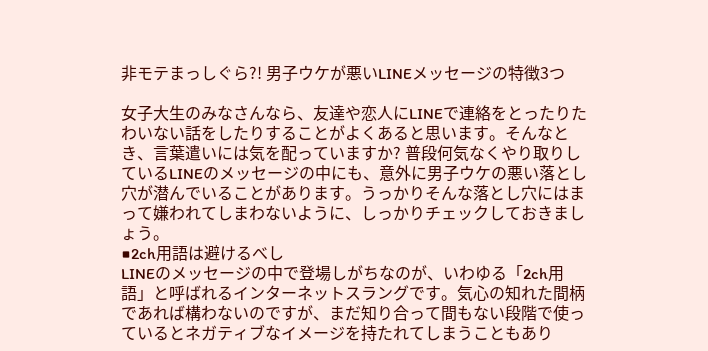非モテまっしぐら?! 男子ウケが悪いLINEメッセージの特徴3つ

女子大生のみなさんなら、友達や恋人にLINEで連絡をとったりたわいない話をしたりすることがよくあると思います。そんなとき、言葉遣いには気を配っていますか? 普段何気なくやり取りしているLINEのメッセージの中にも、意外に男子ウケの悪い落とし穴が潜んでいることがあります。うっかりそんな落とし穴にはまって嫌われてしまわないように、しっかりチェックしておきましょう。
■2ch用語は避けるべし
LINEのメッセージの中で登場しがちなのが、いわゆる「2ch用語」と呼ばれるインターネットスラングです。気心の知れた間柄であれば構わないのですが、まだ知り合って間もない段階で使っているとネガティブなイメージを持たれてしまうこともあり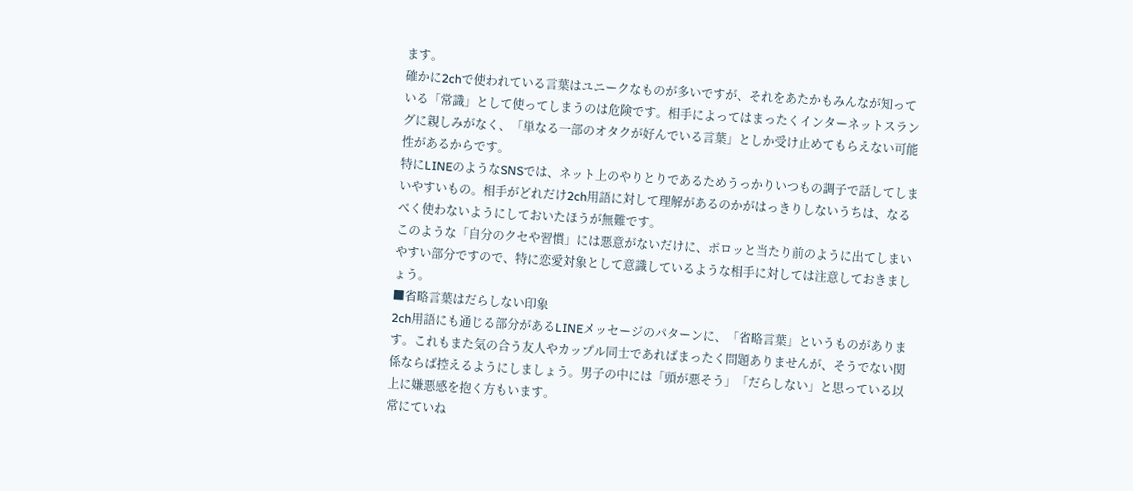ます。
確かに2chで使われている言葉はユニークなものが多いですが、それをあたかもみんなが知っている「常識」として使ってしまうのは危険です。相手によってはまったくインターネットスラングに親しみがなく、「単なる一部のオタクが好んでいる言葉」としか受け止めてもらえない可能性があるからです。
特にLINEのようなSNSでは、ネット上のやりとりであるためうっかりいつもの調子で話してしまいやすいもの。相手がどれだけ2ch用語に対して理解があるのかがはっきりしないうちは、なるべく使わないようにしておいたほうが無難です。
このような「自分のクセや習慣」には悪意がないだけに、ポロッと当たり前のように出てしまいやすい部分ですので、特に恋愛対象として意識しているような相手に対しては注意しておきましょう。
■省略言葉はだらしない印象
2ch用語にも通じる部分があるLINEメッセージのパターンに、「省略言葉」というものがあります。これもまた気の合う友人やカップル同士であればまったく問題ありませんが、そうでない関係ならば控えるようにしましょう。男子の中には「頭が悪そう」「だらしない」と思っている以上に嫌悪感を抱く方もいます。
常にていね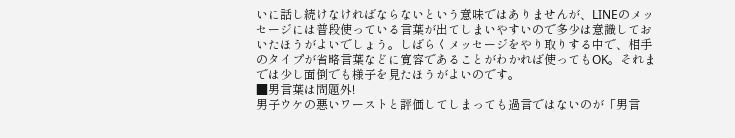いに話し続けなければならないという意味ではありませんが、LINEのメッセージには普段使っている言葉が出てしまいやすいので多少は意識しておいたほうがよいでしょう。しばらくメッセージをやり取りする中で、相手のタイプが省略言葉などに寛容であることがわかれば使ってもOK。それまでは少し面倒でも様子を見たほうがよいのです。
■男言葉は問題外!
男子ウケの悪いワーストと評価してしまっても過言ではないのが「男言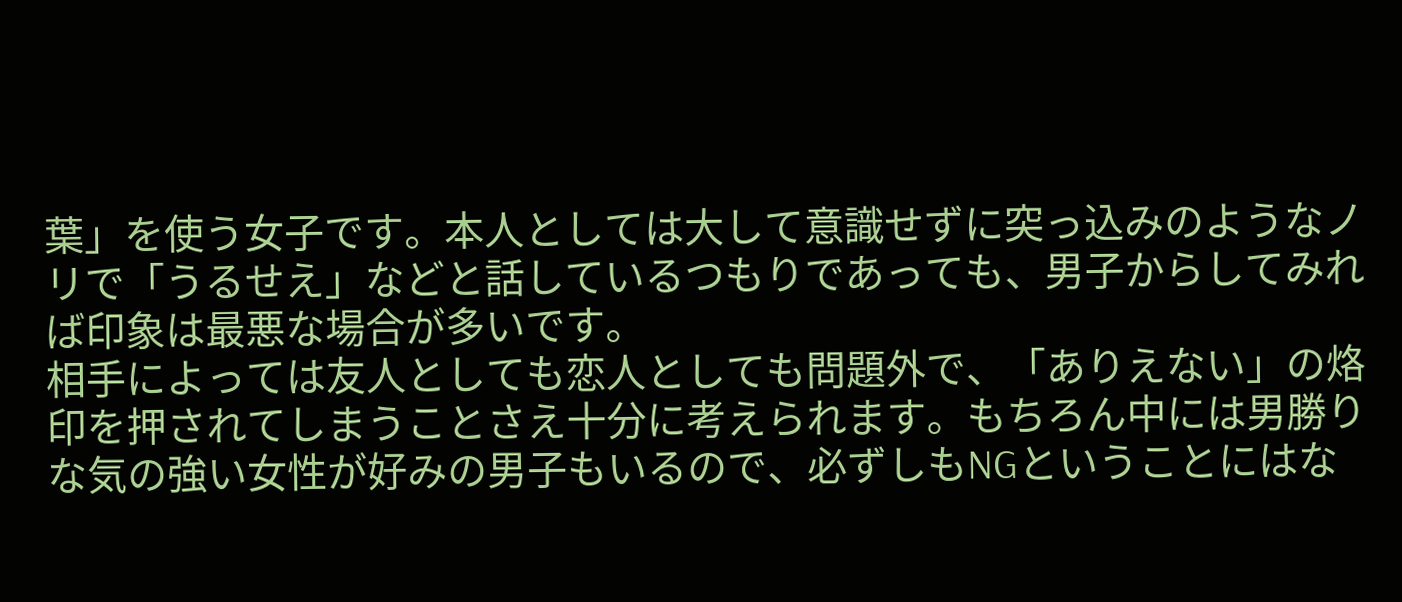葉」を使う女子です。本人としては大して意識せずに突っ込みのようなノリで「うるせえ」などと話しているつもりであっても、男子からしてみれば印象は最悪な場合が多いです。
相手によっては友人としても恋人としても問題外で、「ありえない」の烙印を押されてしまうことさえ十分に考えられます。もちろん中には男勝りな気の強い女性が好みの男子もいるので、必ずしもNGということにはな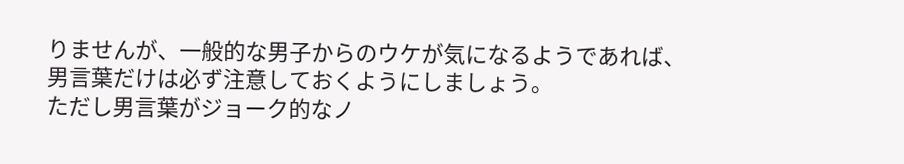りませんが、一般的な男子からのウケが気になるようであれば、男言葉だけは必ず注意しておくようにしましょう。
ただし男言葉がジョーク的なノ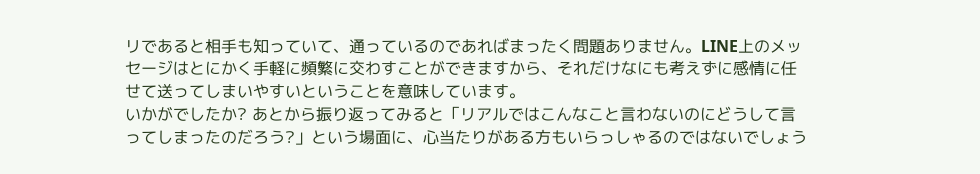リであると相手も知っていて、通っているのであればまったく問題ありません。LINE上のメッセージはとにかく手軽に頻繁に交わすことができますから、それだけなにも考えずに感情に任せて送ってしまいやすいということを意味しています。
いかがでしたか? あとから振り返ってみると「リアルではこんなこと言わないのにどうして言ってしまったのだろう?」という場面に、心当たりがある方もいらっしゃるのではないでしょう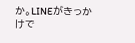か。LINEがきっかけで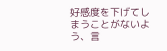好感度を下げてしまうことがないよう、言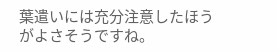葉遣いには充分注意したほうがよさそうですね。